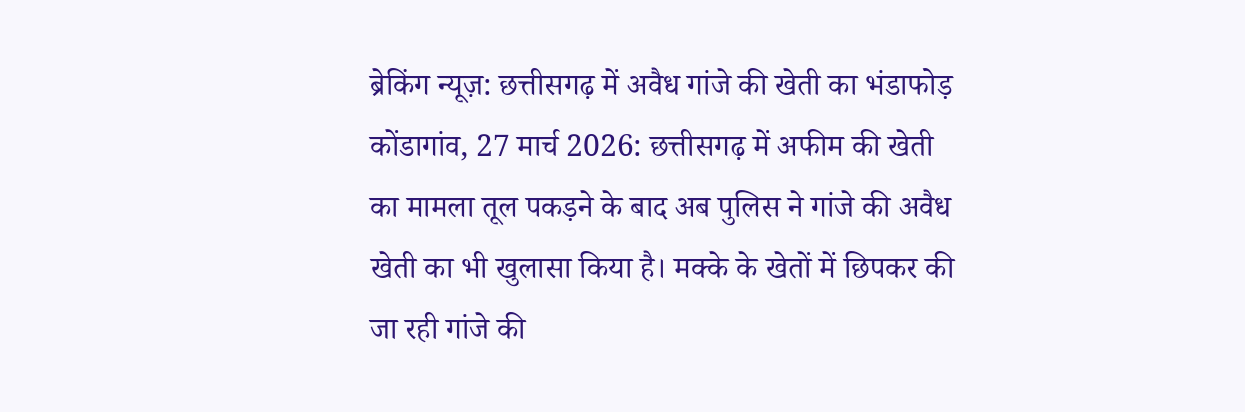ब्रेकिंग न्यूज़: छत्तीसगढ़ में अवैध गांजे की खेती का भंडाफोड़
कोंडागांव, 27 मार्च 2026: छत्तीसगढ़ में अफीम की खेती का मामला तूल पकड़ने के बाद अब पुलिस ने गांजे की अवैध खेती का भी खुलासा किया है। मक्के के खेतों में छिपकर की जा रही गांजे की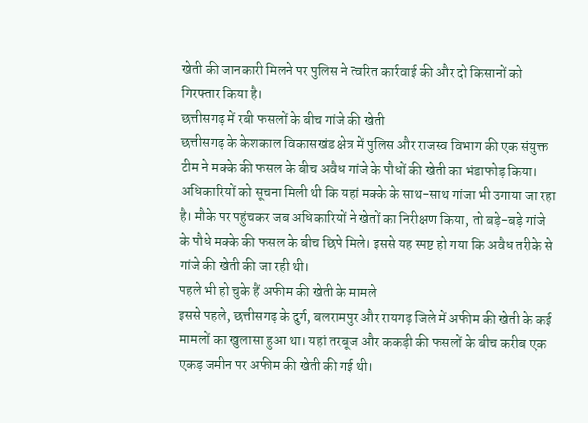खेती की जानकारी मिलने पर पुलिस ने त्वरित कार्रवाई की और दो किसानों को गिरफ्तार किया है।
छत्तीसगढ़ में रबी फसलों के बीच गांजे की खेती
छत्तीसगढ़ के केशकाल विकासखंड क्षेत्र में पुलिस और राजस्व विभाग की एक संयुक्त टीम ने मक्के की फसल के बीच अवैध गांजे के पौधों की खेती का भंडाफोड़ किया। अधिकारियों को सूचना मिली थी कि यहां मक्के के साथ-साथ गांजा भी उगाया जा रहा है। मौके पर पहुंचकर जब अधिकारियों ने खेतों का निरीक्षण किया, तो बड़े-बड़े गांजे के पौधे मक्के की फसल के बीच छिपे मिले। इससे यह स्पष्ट हो गया कि अवैध तरीके से गांजे की खेती की जा रही थी।
पहले भी हो चुके हैं अफीम की खेती के मामले
इससे पहले, छत्तीसगढ़ के दुर्ग, बलरामपुर और रायगढ़ जिले में अफीम की खेती के कई मामलों का खुलासा हुआ था। यहां तरबूज और ककड़ी की फसलों के बीच करीब एक एकड़ जमीन पर अफीम की खेती की गई थी।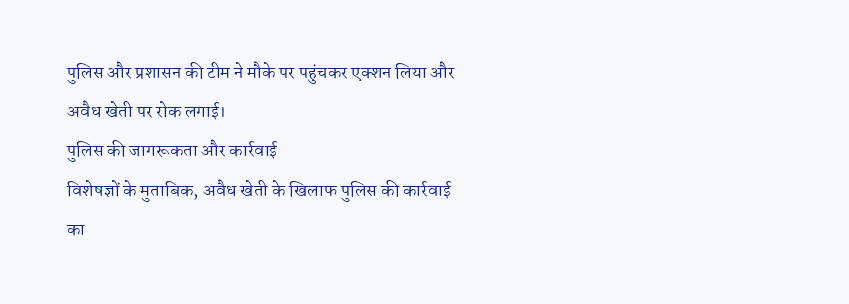पुलिस और प्रशासन की टीम ने मौके पर पहुंचकर एक्शन लिया और अवैध खेती पर रोक लगाई।
पुलिस की जागरूकता और कार्रवाई
विशेषज्ञों के मुताबिक, अवैध खेती के खिलाफ पुलिस की कार्रवाई का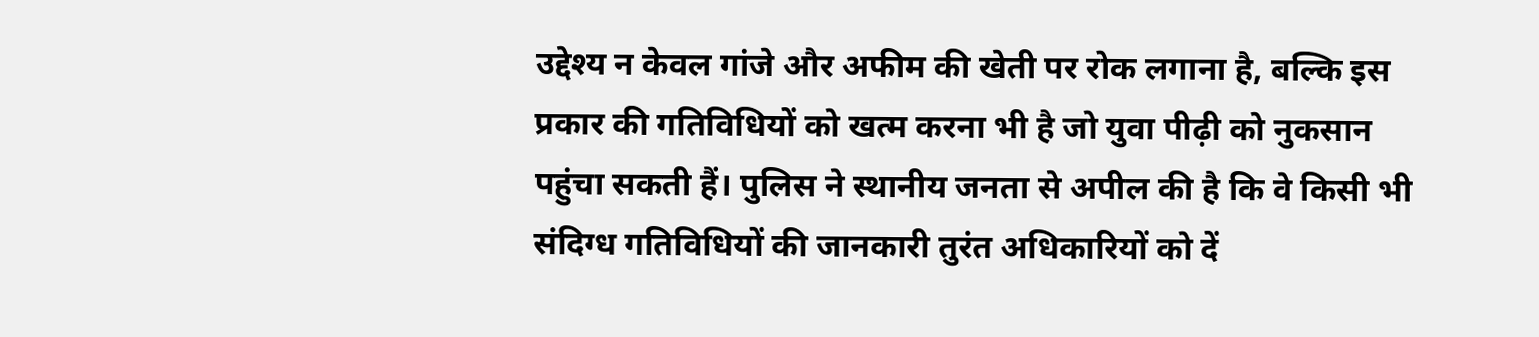उद्देश्य न केवल गांजे और अफीम की खेती पर रोक लगाना है, बल्कि इस प्रकार की गतिविधियों को खत्म करना भी है जो युवा पीढ़ी को नुकसान पहुंचा सकती हैं। पुलिस ने स्थानीय जनता से अपील की है कि वे किसी भी संदिग्ध गतिविधियों की जानकारी तुरंत अधिकारियों को दें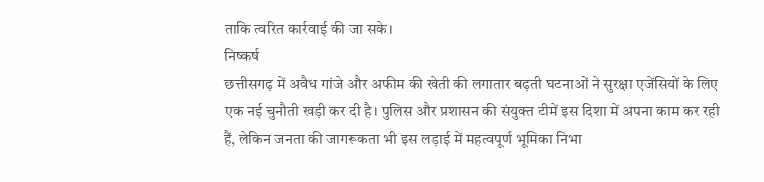ताकि त्वरित कार्रवाई की जा सके।
निष्कर्ष
छत्तीसगढ़ में अवैध गांजे और अफीम की खेती की लगातार बढ़ती घटनाओं ने सुरक्षा एजेंसियों के लिए एक नई चुनौती खड़ी कर दी है। पुलिस और प्रशासन की संयुक्त टीमें इस दिशा में अपना काम कर रही हैं, लेकिन जनता की जागरूकता भी इस लड़ाई में महत्वपूर्ण भूमिका निभा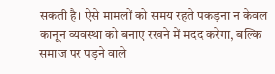सकती है। ऐसे मामलों को समय रहते पकड़ना न केवल कानून व्यवस्था को बनाए रखने में मदद करेगा, बल्कि समाज पर पड़ने वाले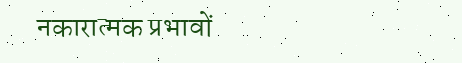नकारात्मक प्रभावों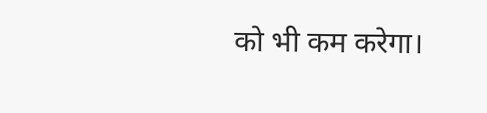को भी कम करेगा।